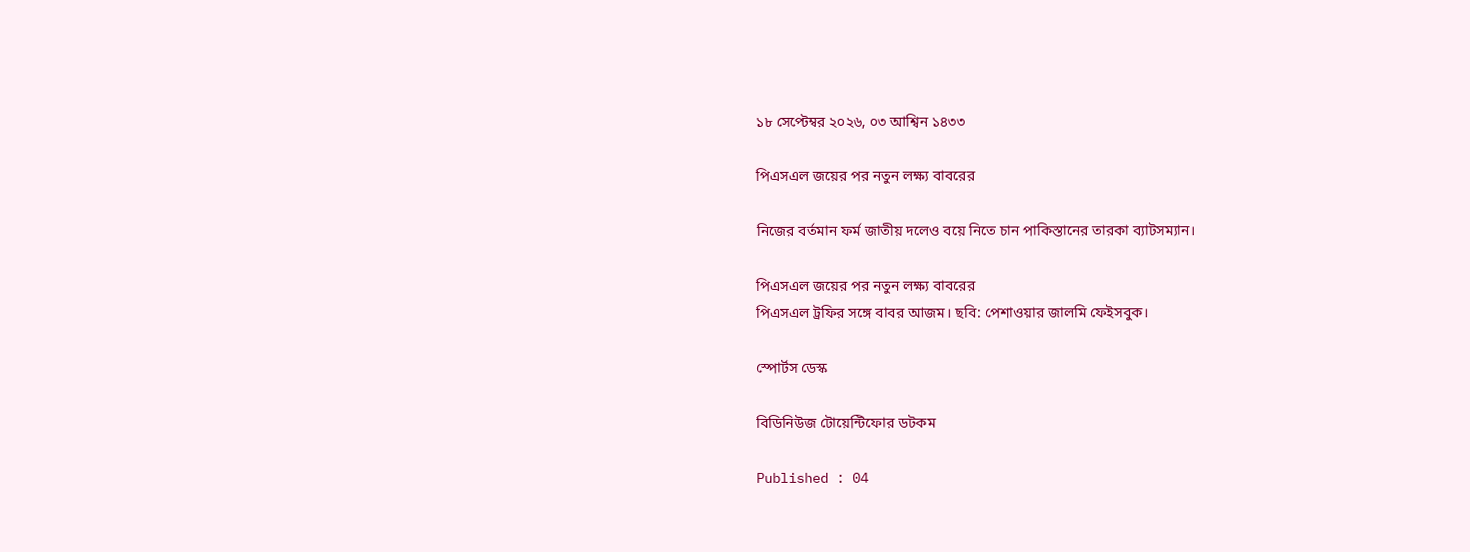১৮ সেপ্টেম্বর ২০২৬, ০৩ আশ্বিন ১৪৩৩

পিএসএল জয়ের পর নতুন লক্ষ্য বাবরের

নিজের বর্তমান ফর্ম জাতীয় দলেও বয়ে নিতে চান পাকিস্তানের তারকা ব্যাটসম্যান।

পিএসএল জয়ের পর নতুন লক্ষ্য বাবরের
পিএসএল ট্রফির সঙ্গে বাবর আজম। ছবি: পেশাওয়ার জালমি ফেইসবুক।

স্পোর্টস ডেস্ক

বিডিনিউজ টোয়েন্টিফোর ডটকম

Published : 04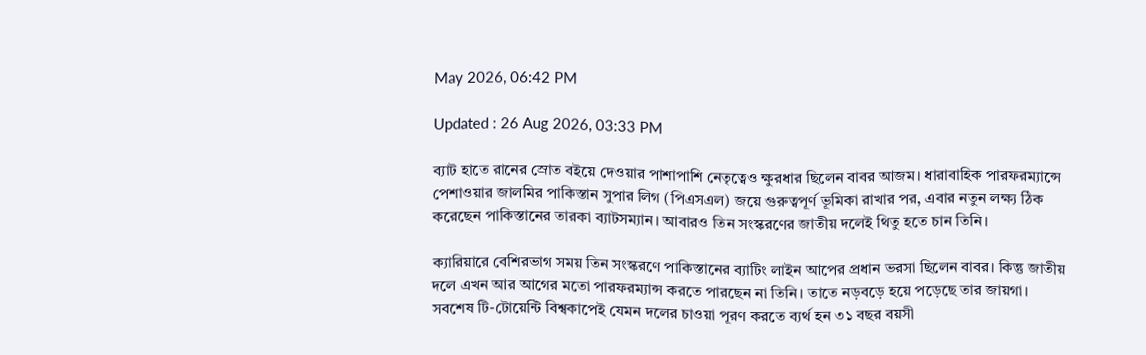May 2026, 06:42 PM

Updated : 26 Aug 2026, 03:33 PM

ব্যাট হাতে রানের স্রোত বইয়ে দেওয়ার পাশাপাশি নেতৃত্বেও ক্ষুরধার ছিলেন বাবর আজম। ধারাবাহিক পারফরম্যান্সে পেশাওয়ার জালমির পাকিস্তান সুপার লিগ (পিএসএল) জয়ে গুরুত্বপূর্ণ ভূমিকা রাখার পর, এবার নতুন লক্ষ্য ঠিক করেছেন পাকিস্তানের তারকা ব্যাটসম্যান। আবারও তিন সংস্করণের জাতীয় দলেই থিতু হতে চান তিনি।

ক্যারিয়ারে বেশিরভাগ সময় তিন সংস্করণে পাকিস্তানের ব্যাটিং লাইন আপের প্রধান ভরসা ছিলেন বাবর। কিন্তু জাতীয় দলে এখন আর আগের মতো পারফরম্যান্স করতে পারছেন না তিনি। তাতে নড়বড়ে হয়ে পড়েছে তার জায়গা। সবশেষ টি-টোয়েন্টি বিশ্বকাপেই যেমন দলের চাওয়া পূরণ করতে ব্যর্থ হন ৩১ বছর বয়সী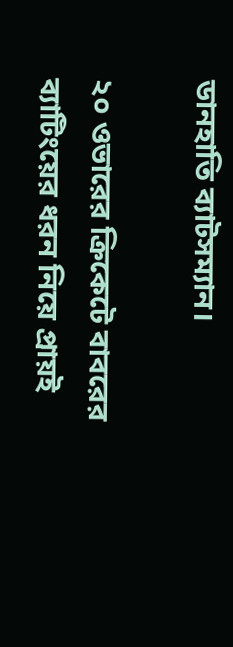ডানহাতি ব্যাটসম্যান।

২০ ওভারের ক্রিকেটে বাবরের ব্যাটিংয়ের ধরন নিয়ে প্রায়ই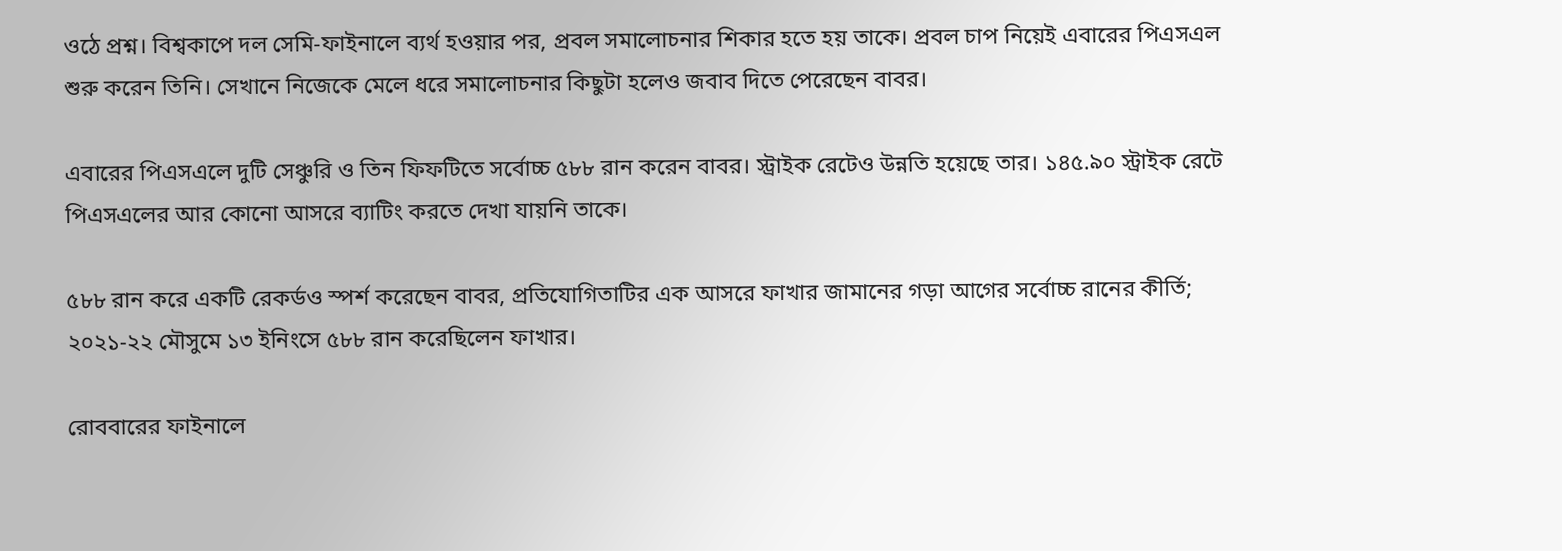ওঠে প্রশ্ন। বিশ্বকাপে দল সেমি-ফাইনালে ব্যর্থ হওয়ার পর, প্রবল সমালোচনার শিকার হতে হয় তাকে। প্রবল চাপ নিয়েই এবারের পিএসএল শুরু করেন তিনি। সেখানে নিজেকে মেলে ধরে সমালোচনার কিছুটা হলেও জবাব দিতে পেরেছেন বাবর।

এবারের পিএসএলে দুটি সেঞ্চুরি ও তিন ফিফটিতে সর্বোচ্চ ৫৮৮ রান করেন বাবর। স্ট্রাইক রেটেও উন্নতি হয়েছে তার। ১৪৫.৯০ স্ট্রাইক রেটে পিএসএলের আর কোনো আসরে ব্যাটিং করতে দেখা যায়নি তাকে।

৫৮৮ রান করে একটি রেকর্ডও স্পর্শ করেছেন বাবর, প্রতিযোগিতাটির এক আসরে ফাখার জামানের গড়া আগের সর্বোচ্চ রানের কীর্তি; ২০২১-২২ মৌসুমে ১৩ ইনিংসে ৫৮৮ রান করেছিলেন ফাখার।

রোববারের ফাইনালে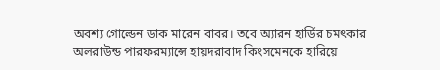অবশ্য গোল্ডেন ডাক মারেন বাবর। তবে অ্যারন হার্ডির চমৎকার অলরাউন্ড পারফরম্যান্সে হায়দরাবাদ কিংসমেনকে হারিয়ে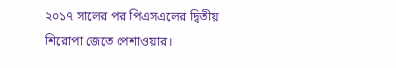২০১৭ সালের পর পিএসএলের দ্বিতীয় শিরোপা জেতে পেশাওয়ার।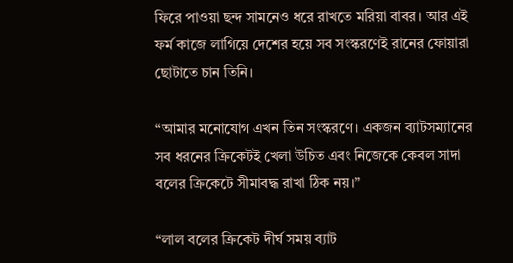ফিরে পাওয়া ছন্দ সামনেও ধরে রাখতে মরিয়া বাবর। আর এই ফর্ম কাজে লাগিয়ে দেশের হয়ে সব সংস্করণেই রানের ফোয়ারা ছোটাতে চান তিনি।

“আমার মনোযোগ এখন তিন সংস্করণে। একজন ব্যাটসম্যানের সব ধরনের ক্রিকেটই খেলা উচিত এবং নিজেকে কেবল সাদা বলের ক্রিকেটে সীমাবদ্ধ রাখা ঠিক নয়।”

“লাল বলের ক্রিকেট দীর্ঘ সময় ব্যাট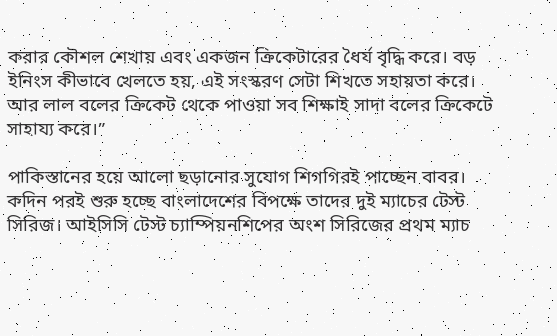করার কৌশল শেখায় এবং একজন ক্রিকেটারের ধৈর্য বৃদ্ধি করে। বড় ইনিংস কীভাবে খেলতে হয়, এই সংস্করণ সেটা শিখতে সহায়তা করে। আর লাল বলের ক্রিকেট থেকে পাওয়া সব শিক্ষাই সাদা বলের ক্রিকেটে সাহায্য করে।”

পাকিস্তানের হয়ে আলো ছড়ানোর সুযোগ শিগগিরই পাচ্ছেন বাবর। কদিন পরই শুরু হচ্ছে বাংলাদেশের বিপক্ষে তাদের দুই ম্যাচের টেস্ট সিরিজ। আইসিসি টেস্ট চ্যাম্পিয়নশিপের অংশ সিরিজের প্রথম ম্যাচ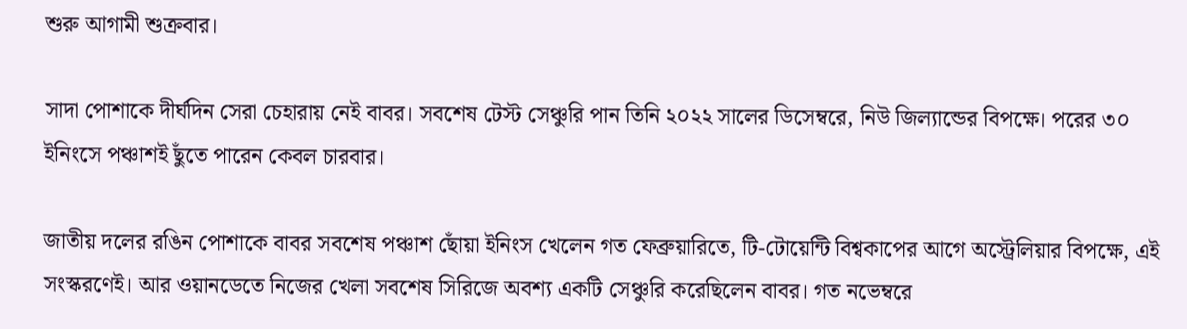শুরু আগামী শুক্রবার।

সাদা পোশাকে দীর্ঘদিন সেরা চেহারায় নেই বাবর। সবশেষ টেস্ট সেঞ্চুরি পান তিনি ২০২২ সালের ডিসেম্বরে, নিউ জিল্যান্ডের বিপক্ষে। পরের ৩০ ইনিংসে পঞ্চাশই ছুঁতে পারেন কেবল চারবার।

জাতীয় দলের রঙিন পোশাকে বাবর সবশেষ পঞ্চাশ ছোঁয়া ইনিংস খেলেন গত ফেব্রুয়ারিতে, টি-টোয়েন্টি বিশ্বকাপের আগে অস্ট্রেলিয়ার বিপক্ষে, এই সংস্করণেই। আর ওয়ানডেতে নিজের খেলা সবশেষ সিরিজে অবশ্য একটি সেঞ্চুরি করেছিলেন বাবর। গত নভেম্বরে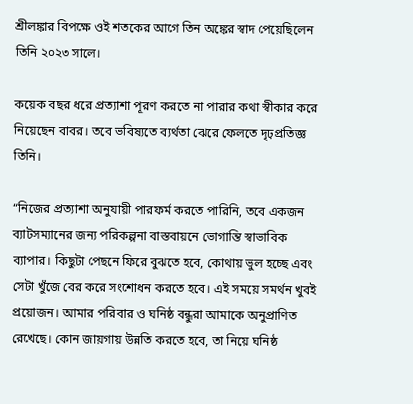শ্রীলঙ্কার বিপক্ষে ওই শতকের আগে তিন অঙ্কের স্বাদ পেয়েছিলেন তিনি ২০২৩ সালে।

কয়েক বছর ধরে প্রত্যাশা পূরণ করতে না পারার কথা স্বীকার করে নিয়েছেন বাবর। তবে ভবিষ্যতে ব্যর্থতা ঝেরে ফেলতে দৃঢ়প্রতিজ্ঞ তিনি।

“নিজের প্রত্যাশা অনুযায়ী পারফর্ম করতে পারিনি, তবে একজন ব্যাটসম্যানের জন্য পরিকল্পনা বাস্তবায়নে ভোগান্তি স্বাভাবিক ব্যাপার। কিছুটা পেছনে ফিরে বুঝতে হবে, কোথায় ভুল হচ্ছে এবং সেটা খুঁজে বের করে সংশোধন করতে হবে। এই সময়ে সমর্থন খুবই প্রয়োজন। আমার পরিবার ও ঘনিষ্ঠ বন্ধুরা আমাকে অনুপ্রাণিত রেখেছে। কোন জায়গায় উন্নতি করতে হবে, তা নিয়ে ঘনিষ্ঠ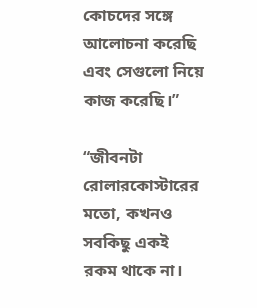কোচদের সঙ্গে আলোচনা করেছি এবং সেগুলো নিয়ে কাজ করেছি।”

“জীবনটা রোলারকোস্টারের মতো, কখনও সবকিছু একই রকম থাকে না।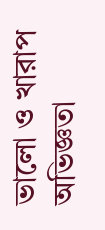ভালো ও খারাপ অভিজ্ঞতা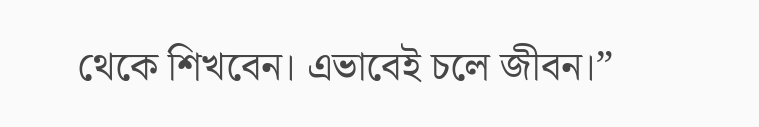থেকে শিখবেন। এভাবেই চলে জীবন।”